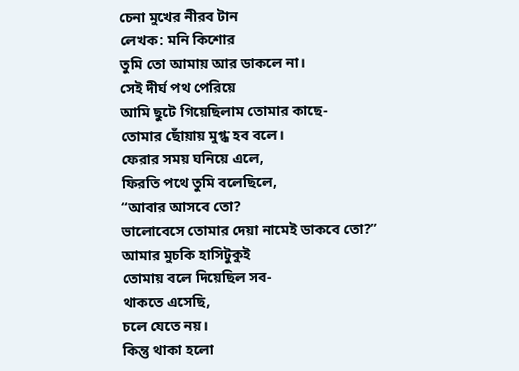চেনা মুখের নীরব টান
লেখক: মনি কিশোর
তুমি তো আমায় আর ডাকলে না।
সেই দীর্ঘ পথ পেরিয়ে
আমি ছুটে গিয়েছিলাম তোমার কাছে-
তোমার ছোঁয়ায় মুগ্ধ হব বলে।
ফেরার সময় ঘনিয়ে এলে,
ফিরতি পথে তুমি বলেছিলে,
“আবার আসবে তো?
ভালোবেসে তোমার দেয়া নামেই ডাকবে তো?”
আমার মুচকি হাসিটুকুই
তোমায় বলে দিয়েছিল সব-
থাকতে এসেছি,
চলে যেতে নয়।
কিন্তু থাকা হলো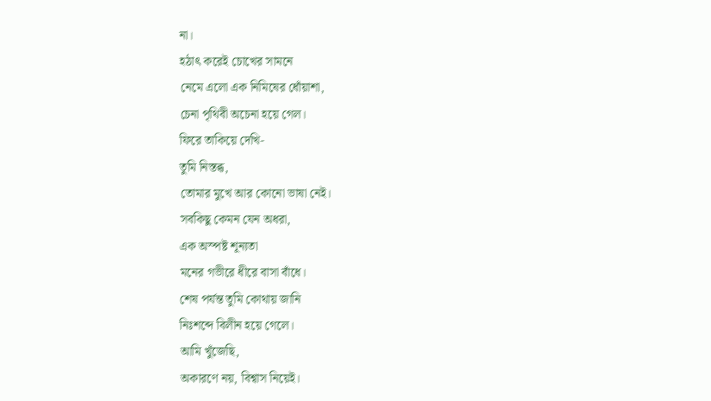না।
হঠাৎ করেই চোখের সামনে
নেমে এলো এক নিমিষের ধোঁয়াশা,
চেনা পৃথিবী অচেনা হয়ে গেল।
ফিরে তাকিয়ে দেখি-
তুমি নিস্তব্ধ,
তোমার মুখে আর কোনো ভাষা নেই।
সবকিছু কেমন যেন অধরা,
এক অস্পষ্ট শূন্যতা
মনের গভীরে ধীরে বাসা বাঁধে।
শেষ পর্যন্ত তুমি কোথায় জানি
নিঃশব্দে বিলীন হয়ে গেলে।
আমি খুঁজেছি,
অকারণে নয়, বিশ্বাস নিয়েই।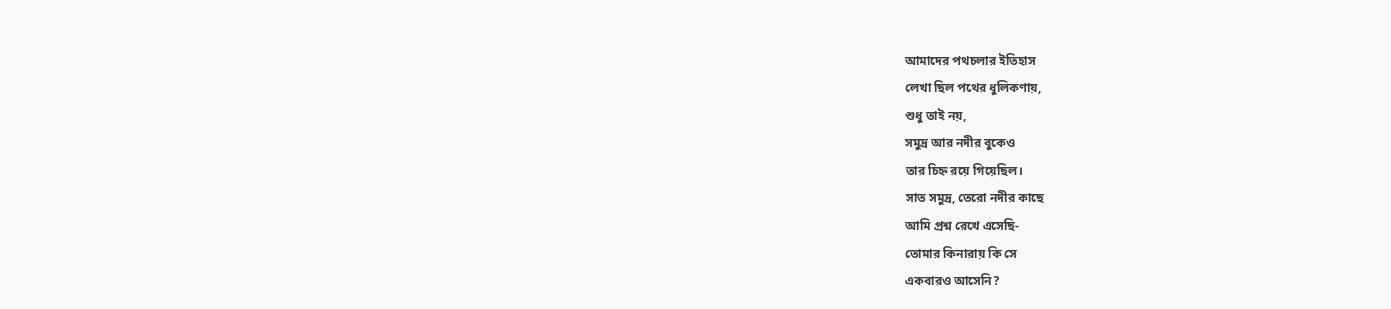আমাদের পথচলার ইতিহাস
লেখা ছিল পথের ধুলিকণায়,
শুধু তাই নয়,
সমুদ্র আর নদীর বুকেও
তার চিহ্ন রয়ে গিয়েছিল।
সাত সমুদ্র, তেরো নদীর কাছে
আমি প্রশ্ন রেখে এসেছি-
তোমার কিনারায় কি সে
একবারও আসেনি?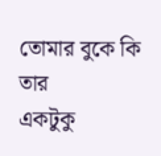তোমার বুকে কি তার
একটুকু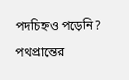পদচিহ্নও পড়েনি?
পথপ্রান্তের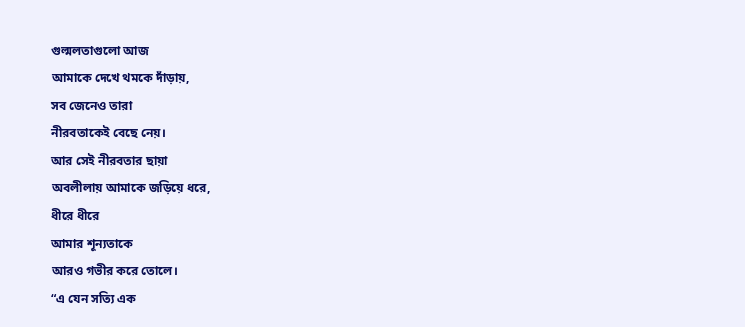গুল্মলতাগুলো আজ
আমাকে দেখে থমকে দাঁড়ায়,
সব জেনেও তারা
নীরবতাকেই বেছে নেয়।
আর সেই নীরবতার ছায়া
অবলীলায় আমাকে জড়িয়ে ধরে,
ধীরে ধীরে
আমার শূন্যতাকে
আরও গভীর করে তোলে।
“এ যেন সত্যি এক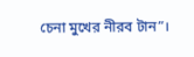চেনা মুখের নীরব টান”।